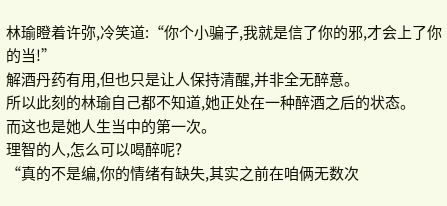林瑜瞪着许弥,冷笑道:“你个小骗子,我就是信了你的邪,才会上了你的当!”
解酒丹药有用,但也只是让人保持清醒,并非全无醉意。
所以此刻的林瑜自己都不知道,她正处在一种醉酒之后的状态。
而这也是她人生当中的第一次。
理智的人,怎么可以喝醉呢?
“真的不是编,你的情绪有缺失,其实之前在咱俩无数次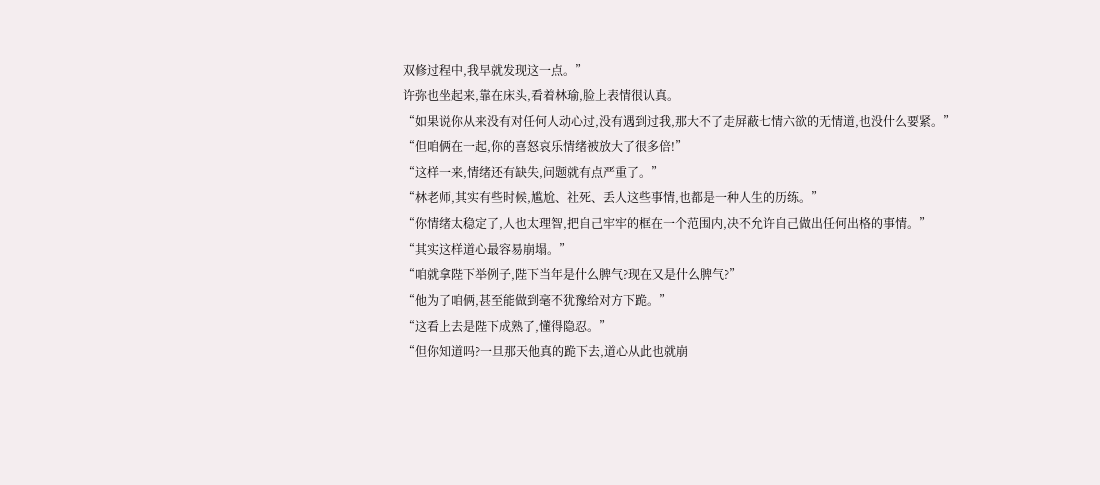双修过程中,我早就发现这一点。”
许弥也坐起来,靠在床头,看着林瑜,脸上表情很认真。
“如果说你从来没有对任何人动心过,没有遇到过我,那大不了走屏蔽七情六欲的无情道,也没什么要紧。”
“但咱俩在一起,你的喜怒哀乐情绪被放大了很多倍!”
“这样一来,情绪还有缺失,问题就有点严重了。”
“林老师,其实有些时候,尴尬、社死、丢人这些事情,也都是一种人生的历练。”
“你情绪太稳定了,人也太理智,把自己牢牢的框在一个范围内,决不允许自己做出任何出格的事情。”
“其实这样道心最容易崩塌。”
“咱就拿陛下举例子,陛下当年是什么脾气?现在又是什么脾气?”
“他为了咱俩,甚至能做到毫不犹豫给对方下跪。”
“这看上去是陛下成熟了,懂得隐忍。”
“但你知道吗?一旦那天他真的跪下去,道心从此也就崩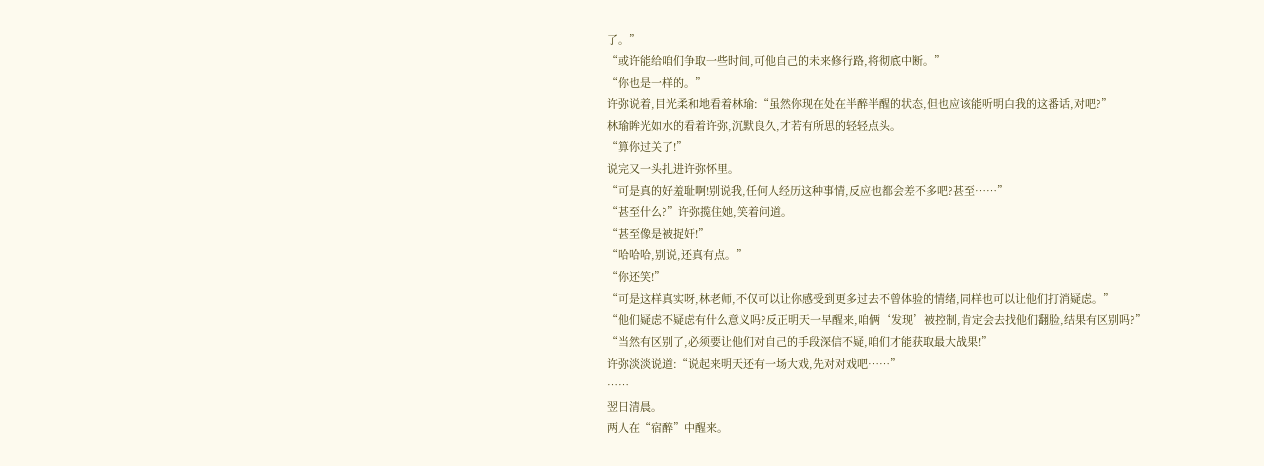了。”
“或许能给咱们争取一些时间,可他自己的未来修行路,将彻底中断。”
“你也是一样的。”
许弥说着,目光柔和地看着林瑜:“虽然你现在处在半醉半醒的状态,但也应该能听明白我的这番话,对吧?”
林瑜眸光如水的看着许弥,沉默良久,才若有所思的轻轻点头。
“算你过关了!”
说完又一头扎进许弥怀里。
“可是真的好羞耻啊!别说我,任何人经历这种事情,反应也都会差不多吧?甚至……”
“甚至什么?”许弥揽住她,笑着问道。
“甚至像是被捉奸!”
“哈哈哈,别说,还真有点。”
“你还笑!”
“可是这样真实呀,林老师,不仅可以让你感受到更多过去不曾体验的情绪,同样也可以让他们打消疑虑。”
“他们疑虑不疑虑有什么意义吗?反正明天一早醒来,咱俩‘发现’被控制,肯定会去找他们翻脸,结果有区别吗?”
“当然有区别了,必须要让他们对自己的手段深信不疑,咱们才能获取最大战果!”
许弥淡淡说道:“说起来明天还有一场大戏,先对对戏吧……”
……
翌日清晨。
两人在“宿醉”中醒来。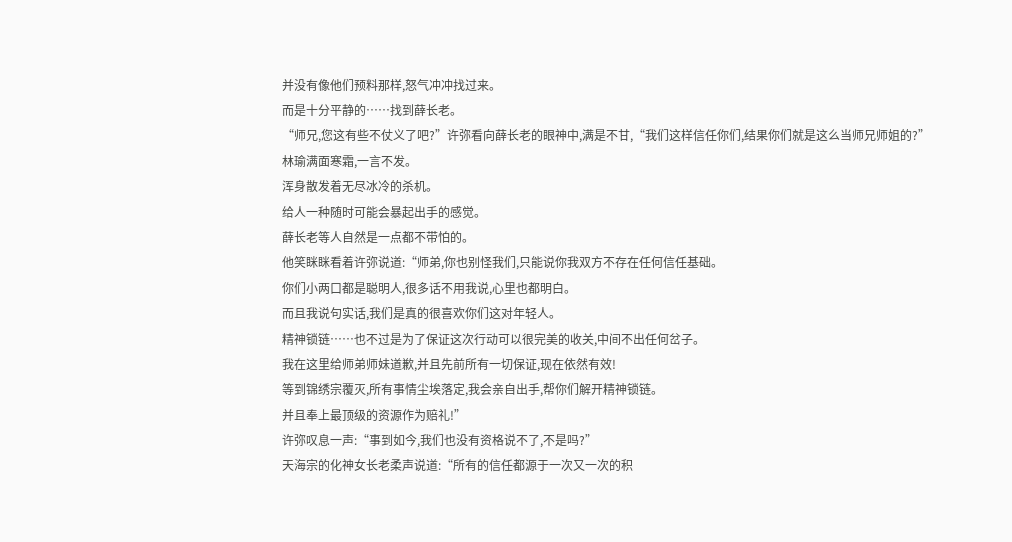并没有像他们预料那样,怒气冲冲找过来。
而是十分平静的……找到薛长老。
“师兄,您这有些不仗义了吧?”许弥看向薛长老的眼神中,满是不甘,“我们这样信任你们,结果你们就是这么当师兄师姐的?”
林瑜满面寒霜,一言不发。
浑身散发着无尽冰冷的杀机。
给人一种随时可能会暴起出手的感觉。
薛长老等人自然是一点都不带怕的。
他笑眯眯看着许弥说道:“师弟,你也别怪我们,只能说你我双方不存在任何信任基础。
你们小两口都是聪明人,很多话不用我说,心里也都明白。
而且我说句实话,我们是真的很喜欢你们这对年轻人。
精神锁链……也不过是为了保证这次行动可以很完美的收关,中间不出任何岔子。
我在这里给师弟师妹道歉,并且先前所有一切保证,现在依然有效!
等到锦绣宗覆灭,所有事情尘埃落定,我会亲自出手,帮你们解开精神锁链。
并且奉上最顶级的资源作为赔礼!”
许弥叹息一声:“事到如今,我们也没有资格说不了,不是吗?”
天海宗的化神女长老柔声说道:“所有的信任都源于一次又一次的积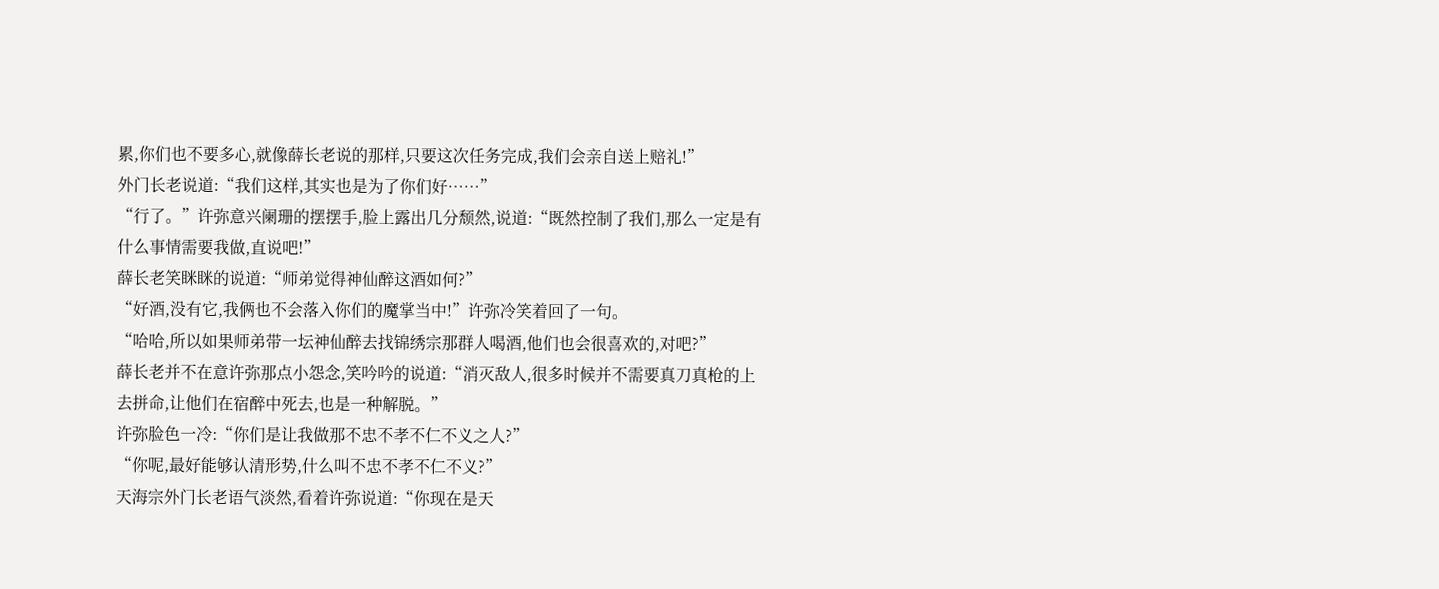累,你们也不要多心,就像薛长老说的那样,只要这次任务完成,我们会亲自送上赔礼!”
外门长老说道:“我们这样,其实也是为了你们好……”
“行了。”许弥意兴阑珊的摆摆手,脸上露出几分颓然,说道:“既然控制了我们,那么一定是有什么事情需要我做,直说吧!”
薛长老笑眯眯的说道:“师弟觉得神仙醉这酒如何?”
“好酒,没有它,我俩也不会落入你们的魔掌当中!”许弥冷笑着回了一句。
“哈哈,所以如果师弟带一坛神仙醉去找锦绣宗那群人喝酒,他们也会很喜欢的,对吧?”
薛长老并不在意许弥那点小怨念,笑吟吟的说道:“消灭敌人,很多时候并不需要真刀真枪的上去拼命,让他们在宿醉中死去,也是一种解脱。”
许弥脸色一冷:“你们是让我做那不忠不孝不仁不义之人?”
“你呢,最好能够认清形势,什么叫不忠不孝不仁不义?”
天海宗外门长老语气淡然,看着许弥说道:“你现在是天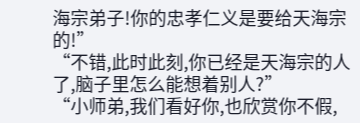海宗弟子!你的忠孝仁义是要给天海宗的!”
“不错,此时此刻,你已经是天海宗的人了,脑子里怎么能想着别人?”
“小师弟,我们看好你,也欣赏你不假,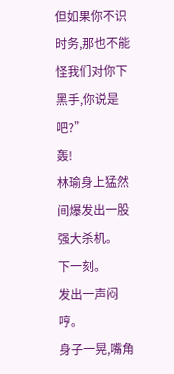但如果你不识时务,那也不能怪我们对你下黑手,你说是吧?”
轰!
林瑜身上猛然间爆发出一股强大杀机。
下一刻。
发出一声闷哼。
身子一晃,嘴角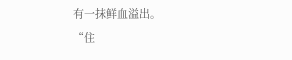有一抹鲜血溢出。
“住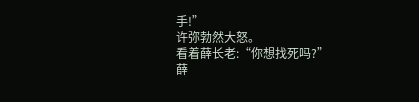手!”
许弥勃然大怒。
看着薛长老:“你想找死吗?”
薛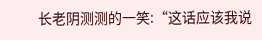长老阴测测的一笑:“这话应该我说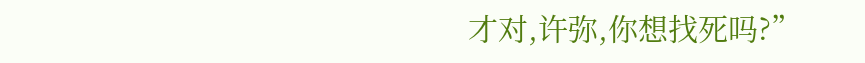才对,许弥,你想找死吗?”